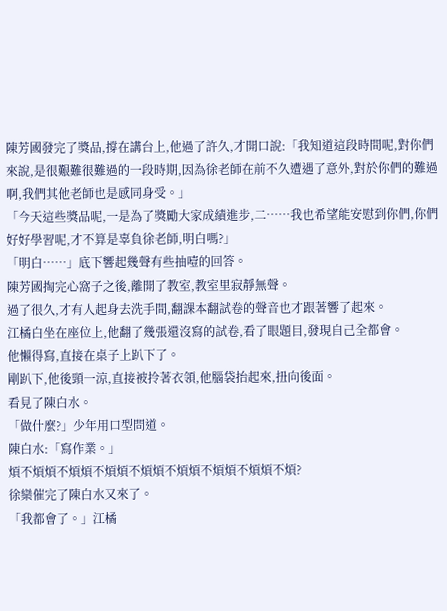陳芳國發完了獎品,撐在講台上,他過了許久,才開口說:「我知道這段時間呢,對你們來說,是很艱難很難過的一段時期,因為徐老師在前不久遭遇了意外,對於你們的難過啊,我們其他老師也是感同身受。」
「今天這些獎品呢,一是為了獎勵大家成績進步,二……我也希望能安慰到你們,你們好好學習呢,才不算是辜負徐老師,明白嗎?」
「明白……」底下響起幾聲有些抽噎的回答。
陳芳國掏完心窩子之後,離開了教室,教室里寂靜無聲。
過了很久,才有人起身去洗手間,翻課本翻試卷的聲音也才跟著響了起來。
江橘白坐在座位上,他翻了幾張還沒寫的試卷,看了眼題目,發現自己全都會。
他懶得寫,直接在桌子上趴下了。
剛趴下,他後頸一涼,直接被拎著衣領,他腦袋抬起來,扭向後面。
看見了陳白水。
「做什麼?」少年用口型問道。
陳白水:「寫作業。」
煩不煩煩不煩煩不煩煩不煩煩不煩煩不煩煩不煩煩不煩?
徐欒催完了陳白水又來了。
「我都會了。」江橘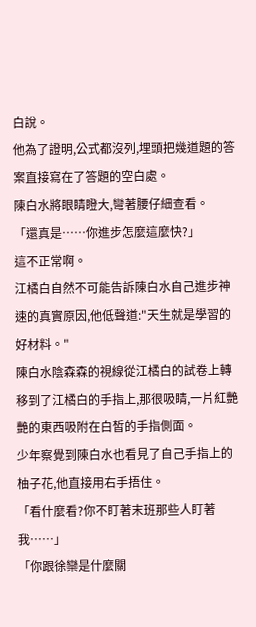白說。
他為了證明,公式都沒列,埋頭把幾道題的答案直接寫在了答題的空白處。
陳白水將眼睛瞪大,彎著腰仔細查看。
「還真是……你進步怎麼這麼快?」
這不正常啊。
江橘白自然不可能告訴陳白水自己進步神速的真實原因,他低聲道:"天生就是學習的好材料。"
陳白水陰森森的視線從江橘白的試卷上轉移到了江橘白的手指上,那很吸睛,一片紅艷艷的東西吸附在白皙的手指側面。
少年察覺到陳白水也看見了自己手指上的柚子花,他直接用右手捂住。
「看什麼看?你不盯著末班那些人盯著我……」
「你跟徐欒是什麼關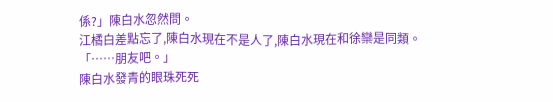係?」陳白水忽然問。
江橘白差點忘了,陳白水現在不是人了,陳白水現在和徐欒是同類。
「……朋友吧。」
陳白水發青的眼珠死死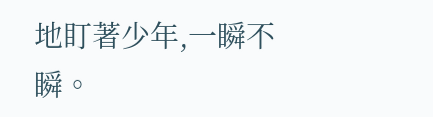地盯著少年,一瞬不瞬。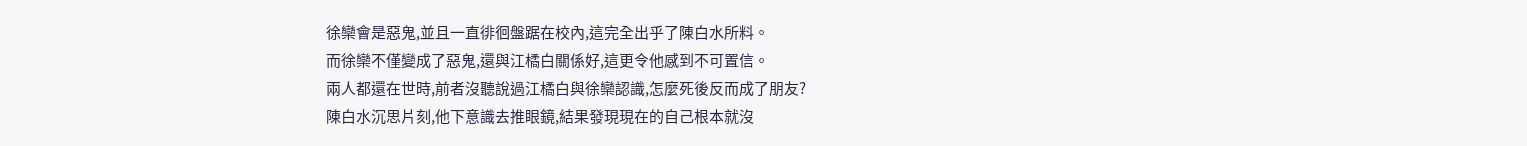徐欒會是惡鬼,並且一直徘徊盤踞在校內,這完全出乎了陳白水所料。
而徐欒不僅變成了惡鬼,還與江橘白關係好,這更令他感到不可置信。
兩人都還在世時,前者沒聽說過江橘白與徐欒認識,怎麼死後反而成了朋友?
陳白水沉思片刻,他下意識去推眼鏡,結果發現現在的自己根本就沒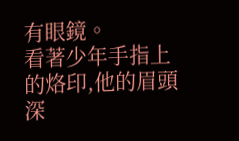有眼鏡。
看著少年手指上的烙印,他的眉頭深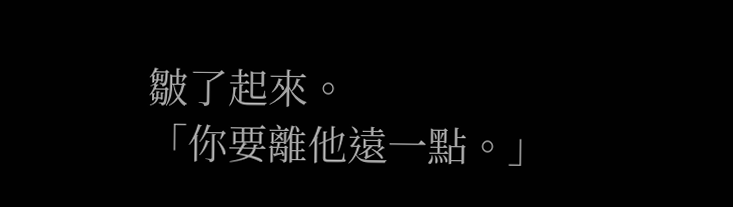皺了起來。
「你要離他遠一點。」